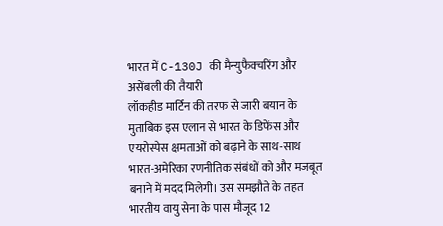भारत में C-130J की मैन्युफैक्चरिंग और असेंबली की तैयारी
लॉकहीड मार्टिन की तरफ से जारी बयान के मुताबिक इस एलान से भारत के डिफेंस और एयरोस्पेस क्षमताओं को बढ़ाने के साथ-साथ भारत-अमेरिका रणनीतिक संबंधों को और मजबूत बनाने में मदद मिलेगी। उस समझौते के तहत भारतीय वायु सेना के पास मौजूद 12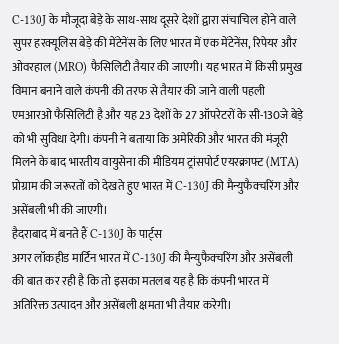C-130J के मौजूदा बेड़े के साथ-साथ दूसरे देशों द्वारा संचाचिल होने वाले सुपर हरक्यूलिस बेड़े की मेंटेनेंस के लिए भारत में एक मेंटेनेंस, रिपेयर और ओवरहाल (MRO) फैसिलिटी तैयार की जाएगी। यह भारत में किसी प्रमुख विमान बनाने वाले कंपनी की तरफ से तैयार की जाने वाली पहली एमआरओ फैसिलिटी है और यह 23 देशों के 27 ऑपरेटरों के सी-130जे बेड़े को भी सुविधा देगी। कंपनी ने बताया कि अमेरिकी और भारत की मंजूरी मिलने के बाद भारतीय वायुसेना की मीडियम ट्रांसपोर्ट एयरक्राफ्ट (MTA) प्रोग्राम की जरूरतों को देखते हुए भारत में C-130J की मैन्युफैक्चरिंग और असेंबली भी की जाएगी।
हैदराबाद में बनते हैं C-130J के पार्ट्स
अगर लॉकहीड मार्टिन भारत में C-130J की मैन्युफैक्चरिंग और असेंबली की बात कर रही है कि तो इसका मतलब यह है कि कंपनी भारत में अतिरिक्त उत्पादन और असेंबली क्षमता भी तैयार करेगी।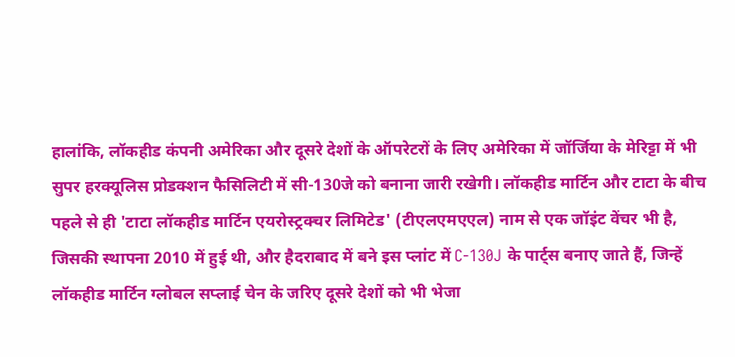हालांकि, लॉकहीड कंपनी अमेरिका और दूसरे देशों के ऑपरेटरों के लिए अमेरिका में जॉर्जिया के मेरिट्टा में भी सुपर हरक्यूलिस प्रोडक्शन फैसिलिटी में सी-130जे को बनाना जारी रखेगी। लॉकहीड मार्टिन और टाटा के बीच पहले से ही 'टाटा लॉकहीड मार्टिन एयरोस्ट्रक्चर लिमिटेड' (टीएलएमएएल) नाम से एक जॉइंट वेंचर भी है, जिसकी स्थापना 2010 में हुई थी, और हैदराबाद में बने इस प्लांट में C-130J के पार्ट्स बनाए जाते हैं, जिन्हें लॉकहीड मार्टिन ग्लोबल सप्लाई चेन के जरिए दूसरे देशों को भी भेजा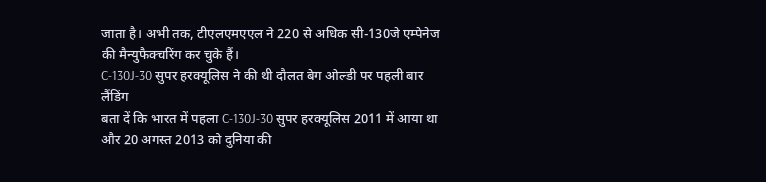जाता है। अभी तक, टीएलएमएएल ने 220 से अधिक सी-130जे एम्पेनेज की मैन्युफैक्चरिंग कर चुके हैं।
C-130J-30 सुपर हरक्यूलिस ने की थी दौलत बेग ओल्डी पर पहली बार लैंडिंग
बता दें कि भारत में पहला C-130J-30 सुपर हरक्यूलिस 2011 में आया था और 20 अगस्त 2013 को दुनिया की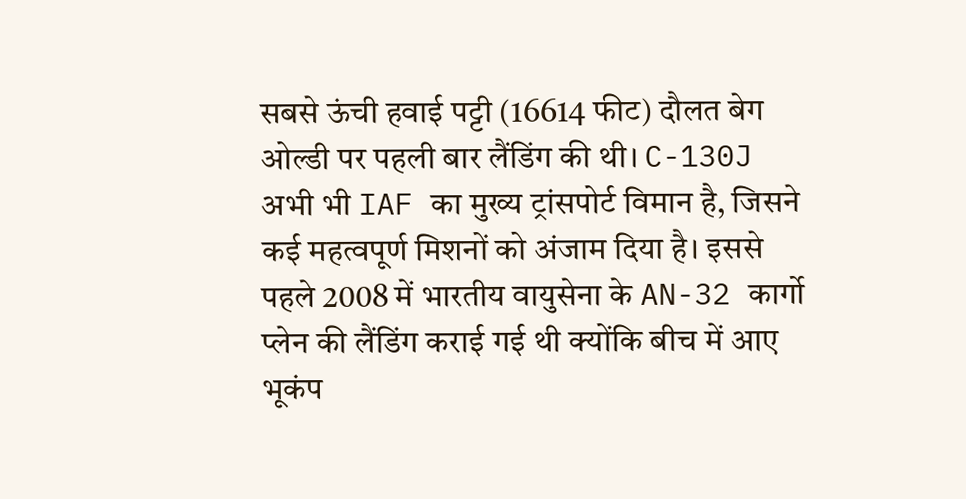सबसे ऊंची हवाई पट्टी (16614 फीट) दौलत बेग ओल्डी पर पहली बार लैंडिंग की थी। C-130J अभी भी IAF का मुख्य ट्रांसपोर्ट विमान है, जिसने कई महत्वपूर्ण मिशनों को अंजाम दिया है। इससे पहले 2008 में भारतीय वायुसेना के AN-32 कार्गो प्लेन की लैंडिंग कराई गई थी क्योंकि बीच में आए भूकंप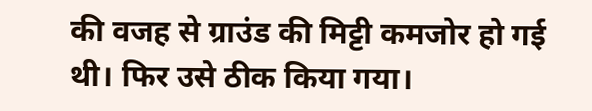की वजह से ग्राउंड की मिट्टी कमजोर हो गई थी। फिर उसे ठीक किया गया।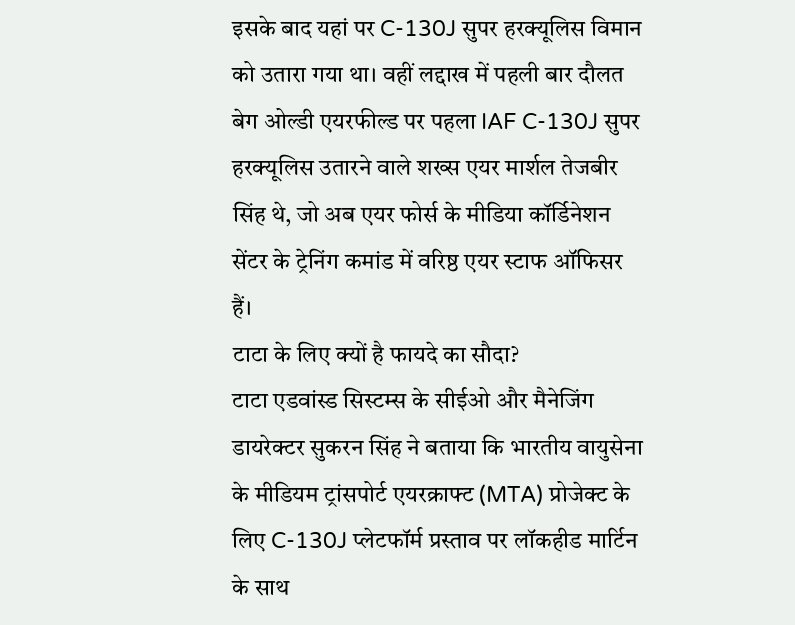इसके बाद यहां पर C-130J सुपर हरक्यूलिस विमान को उतारा गया था। वहीं लद्दाख में पहली बार दौलत बेग ओल्डी एयरफील्ड पर पहला IAF C-130J सुपर हरक्यूलिस उतारने वाले शख्स एयर मार्शल तेजबीर सिंह थे, जो अब एयर फोर्स के मीडिया कॉर्डिनेशन सेंटर के ट्रेनिंग कमांड में वरिष्ठ एयर स्टाफ ऑफिसर हैं।
टाटा के लिए क्यों है फायदे का सौदा?
टाटा एडवांस्ड सिस्टम्स के सीईओ और मैनेजिंग डायरेक्टर सुकरन सिंह ने बताया कि भारतीय वायुसेना के मीडियम ट्रांसपोर्ट एयरक्राफ्ट (MTA) प्रोजेक्ट के लिए C-130J प्लेटफॉर्म प्रस्ताव पर लॉकहीड मार्टिन के साथ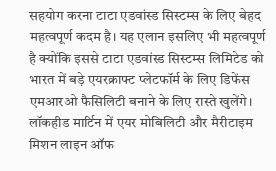सहयोग करना टाटा एडवांस्ड सिस्टम्स के लिए बेहद महत्वपूर्ण कदम है। यह एलान इसलिए भी महत्वपूर्ण है क्योंकि इससे टाटा एडवांस्ड सिस्टम्स लिमिटेड को भारत में बड़े एयरक्राफ्ट प्लेटफॉर्म के लिए डिफेंस एमआरओ फैसिलिटी बनाने के लिए रास्ते खुलेंगे।
लॉकहीड मार्टिन में एयर मोबिलिटी और मैरीटाइम मिशन लाइन ऑफ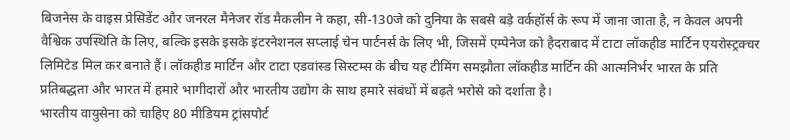बिजनेस के वाइस प्रेसिडेंट और जनरल मैनेजर रॉड मैकलीन ने कहा, सी-130जे को दुनिया के सबसे बड़े वर्कहॉर्स के रूप में जाना जाता है, न केवल अपनी वैश्विक उपस्थिति के लिए, बल्कि इसके इसके इंटरनेशनल सप्लाई चेन पार्टनर्स के लिए भी, जिसमें एम्पेनेज को हैदराबाद में टाटा लॉकहीड मार्टिन एयरोस्ट्रक्चर लिमिटेड मिल कर बनाते हैं। लॉकहीड मार्टिन और टाटा एडवांस्ड सिस्टम्स के बीच यह टीमिंग समझौता लॉकहीड मार्टिन की आत्मनिर्भर भारत के प्रति प्रतिबद्धता और भारत में हमारे भागीदारों और भारतीय उद्योग के साथ हमारे संबंधों में बढ़ते भरोसे को दर्शाता है।
भारतीय वायुसेना को चाहिए 80 मीडियम ट्रांसपोर्ट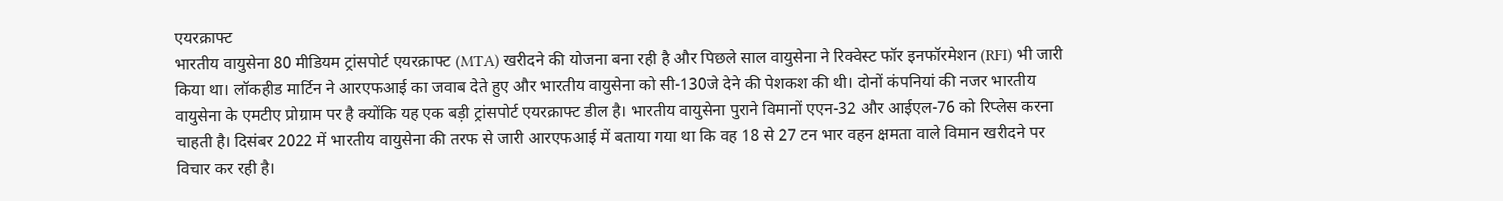एयरक्राफ्ट
भारतीय वायुसेना 80 मीडियम ट्रांसपोर्ट एयरक्राफ्ट (MTA) खरीदने की योजना बना रही है और पिछले साल वायुसेना ने रिक्वेस्ट फॉर इनफॉरमेशन (RFI) भी जारी किया था। लॉकहीड मार्टिन ने आरएफआई का जवाब देते हुए और भारतीय वायुसेना को सी-130जे देने की पेशकश की थी। दोनों कंपनियां की नजर भारतीय वायुसेना के एमटीए प्रोग्राम पर है क्योंकि यह एक बड़ी ट्रांसपोर्ट एयरक्राफ्ट डील है। भारतीय वायुसेना पुराने विमानों एएन-32 और आईएल-76 को रिप्लेस करना चाहती है। दिसंबर 2022 में भारतीय वायुसेना की तरफ से जारी आरएफआई में बताया गया था कि वह 18 से 27 टन भार वहन क्षमता वाले विमान खरीदने पर विचार कर रही है।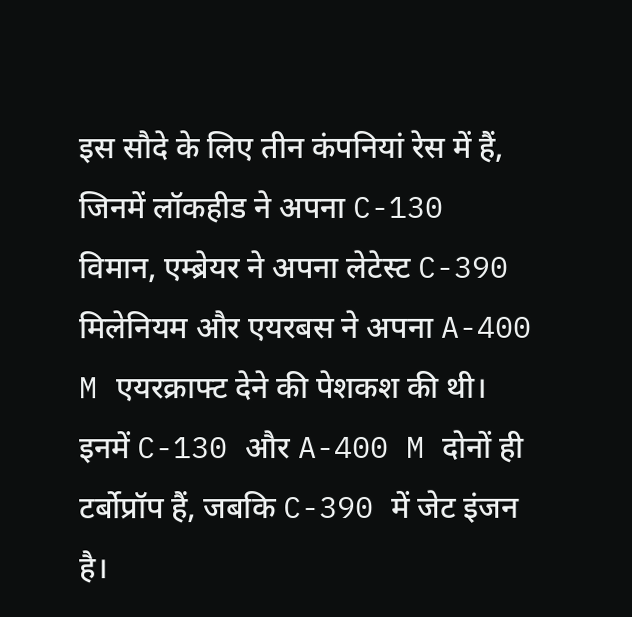इस सौदे के लिए तीन कंपनियां रेस में हैं, जिनमें लॉकहीड ने अपना C-130 विमान, एम्ब्रेयर ने अपना लेटेस्ट C-390 मिलेनियम और एयरबस ने अपना A-400 M एयरक्राफ्ट देने की पेशकश की थी। इनमें C-130 और A-400 M दोनों ही टर्बोप्रॉप हैं, जबकि C-390 में जेट इंजन है।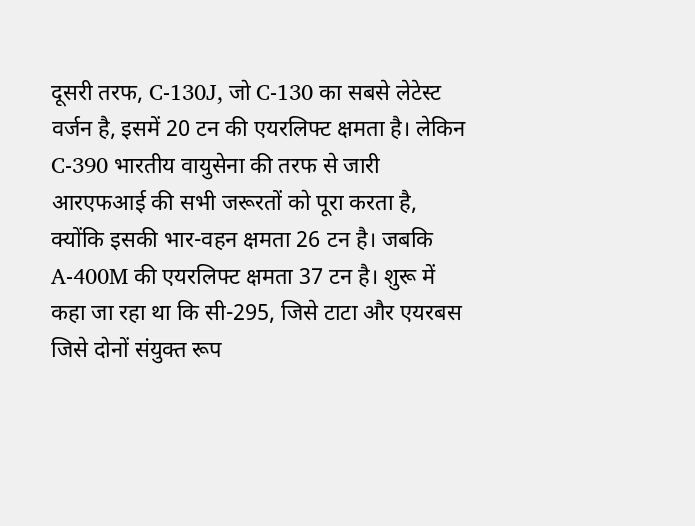दूसरी तरफ, C-130J, जो C-130 का सबसे लेटेस्ट वर्जन है, इसमें 20 टन की एयरलिफ्ट क्षमता है। लेकिन C-390 भारतीय वायुसेना की तरफ से जारी आरएफआई की सभी जरूरतों को पूरा करता है, क्योंकि इसकी भार-वहन क्षमता 26 टन है। जबकि A-400M की एयरलिफ्ट क्षमता 37 टन है। शुरू में कहा जा रहा था कि सी-295, जिसे टाटा और एयरबस जिसे दोनों संयुक्त रूप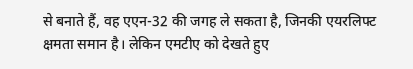से बनाते हैं, वह एएन-32 की जगह ले सकता है, जिनकी एयरलिफ्ट क्षमता समान है। लेकिन एमटीए को देखते हुए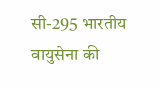सी-295 भारतीय वायुसेना की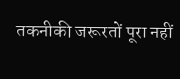तकनीकी जरूरतों पूरा नहीं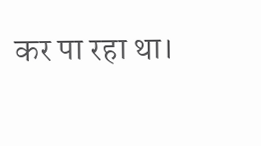कर पा रहा था।